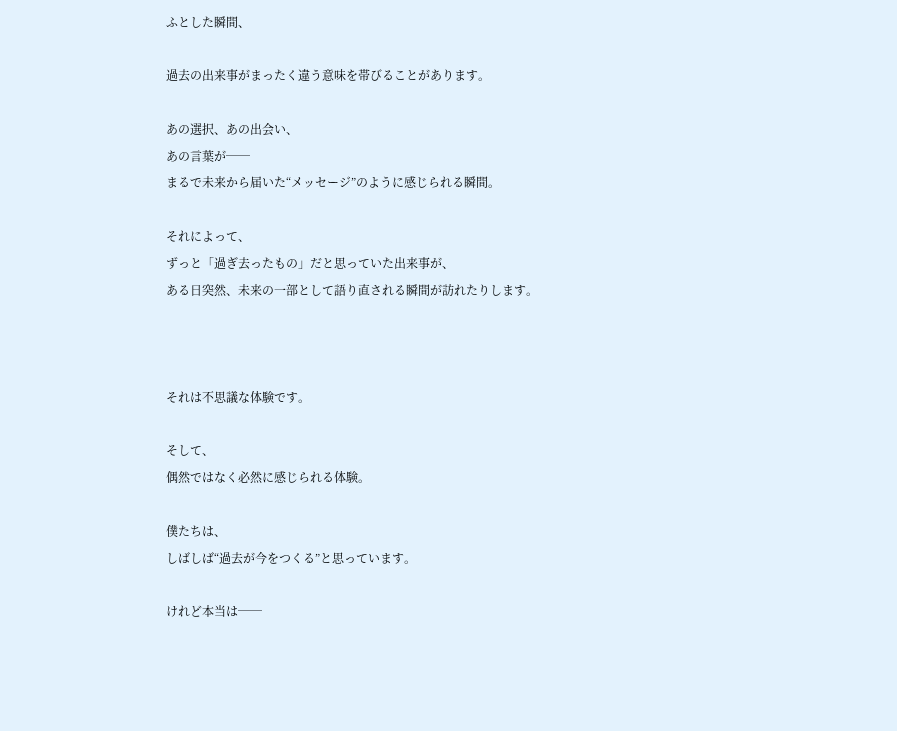ふとした瞬間、

過去の出来事がまったく違う意味を帯びることがあります。

あの選択、あの出会い、
あの言葉が──
まるで未来から届いた“メッセージ”のように感じられる瞬間。

それによって、
ずっと「過ぎ去ったもの」だと思っていた出来事が、
ある日突然、未来の一部として語り直される瞬間が訪れたりします。



それは不思議な体験です。

そして、
偶然ではなく必然に感じられる体験。

僕たちは、
しばしば“過去が今をつくる”と思っています。

けれど本当は──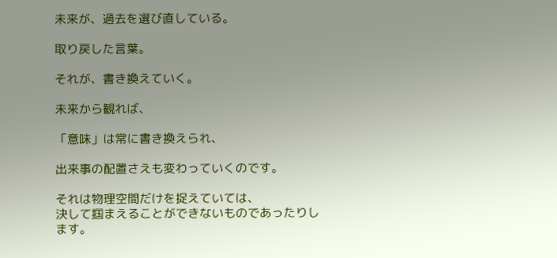未来が、過去を選び直している。

取り戻した言葉。

それが、書き換えていく。

未来から観れば、

「意味」は常に書き換えられ、

出来事の配置さえも変わっていくのです。

それは物理空間だけを捉えていては、
決して掴まえることができないものであったりします。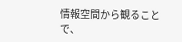情報空間から観ることで、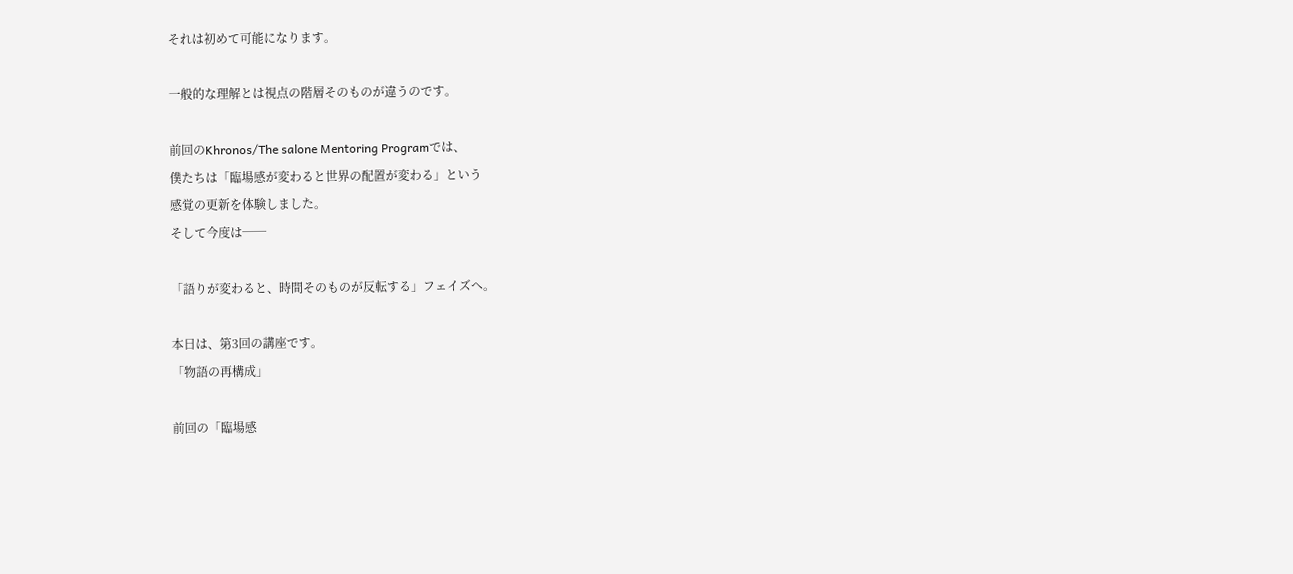それは初めて可能になります。

一般的な理解とは視点の階層そのものが違うのです。

前回のKhronos/The salone Mentoring Programでは、
僕たちは「臨場感が変わると世界の配置が変わる」という
感覚の更新を体験しました。
そして今度は──

「語りが変わると、時間そのものが反転する」フェイズへ。

本日は、第3回の講座です。
「物語の再構成」

前回の「臨場感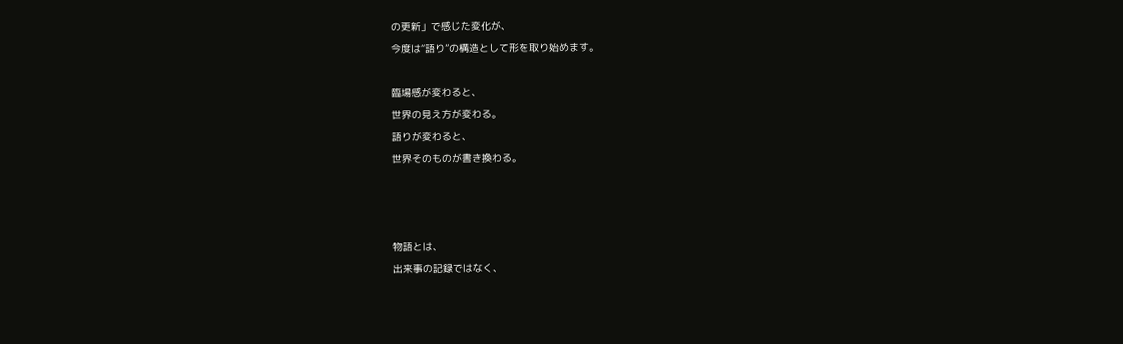の更新」で感じた変化が、
今度は“語り”の構造として形を取り始めます。

臨場感が変わると、
世界の見え方が変わる。
語りが変わると、
世界そのものが書き換わる。



物語とは、
出来事の記録ではなく、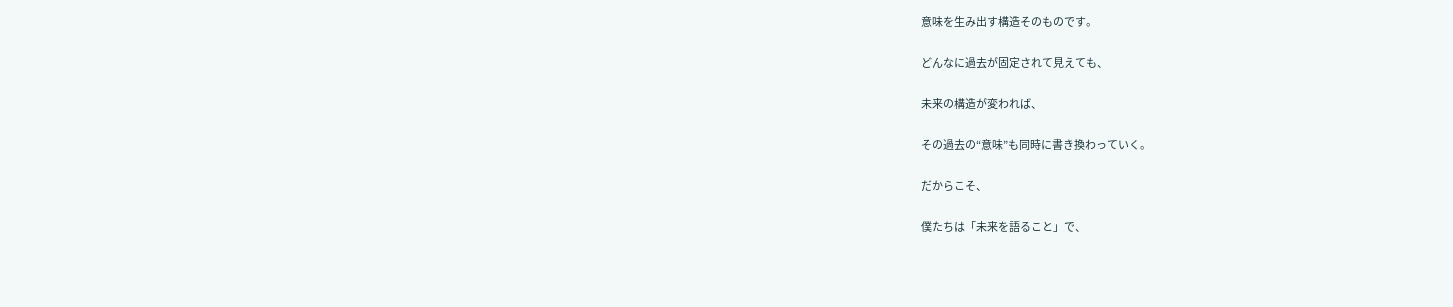意味を生み出す構造そのものです。

どんなに過去が固定されて見えても、

未来の構造が変われば、

その過去の“意味”も同時に書き換わっていく。

だからこそ、

僕たちは「未来を語ること」で、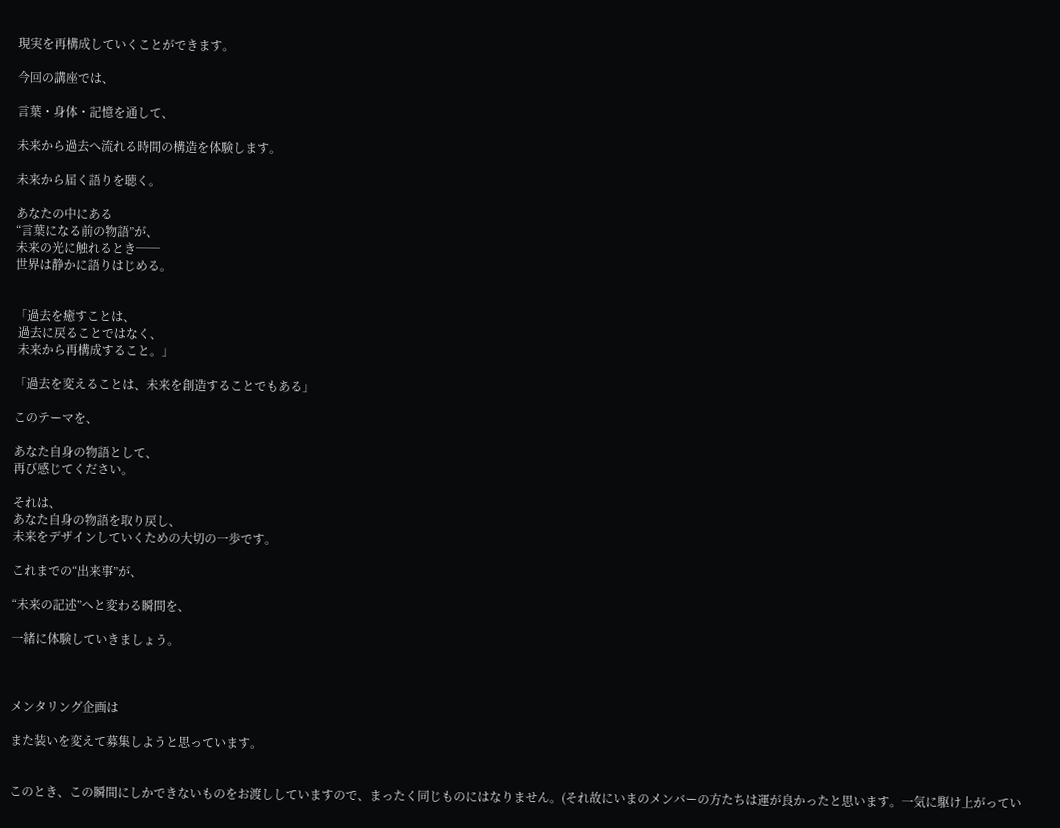現実を再構成していくことができます。

今回の講座では、

言葉・身体・記憶を通して、

未来から過去へ流れる時間の構造を体験します。

未来から届く語りを聴く。

あなたの中にある
“言葉になる前の物語”が、
未来の光に触れるとき──
世界は静かに語りはじめる。


「過去を癒すことは、
 過去に戻ることではなく、
 未来から再構成すること。」

「過去を変えることは、未来を創造することでもある」

このテーマを、

あなた自身の物語として、
再び感じてください。

それは、
あなた自身の物語を取り戻し、
未来をデザインしていくための大切の一歩です。

これまでの“出来事”が、

“未来の記述”へと変わる瞬間を、

一緒に体験していきましょう。



メンタリング企画は

また装いを変えて募集しようと思っています。


このとき、この瞬間にしかできないものをお渡ししていますので、まったく同じものにはなりません。(それ故にいまのメンバーの方たちは運が良かったと思います。一気に駆け上がってい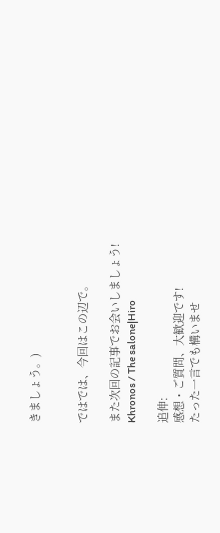きましょう。)


ではでは、今回はこの辺で。

また次回の記事でお会いしましょう!
Khronos / The salone|Hiro

追伸:
感想・ご質問、大歓迎です!
たった一言でも構いませ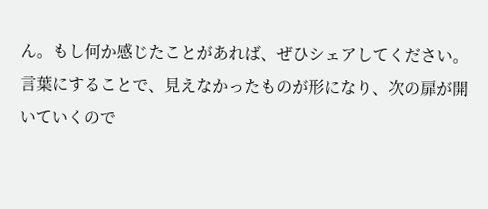ん。もし何か感じたことがあれば、ぜひシェアしてください。言葉にすることで、見えなかったものが形になり、次の扉が開いていくので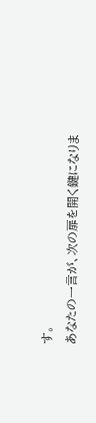す。
あなたの一言が、次の扉を開く鍵になりま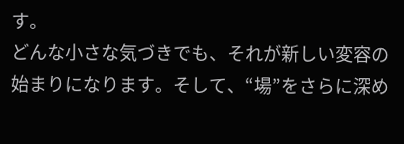す。
どんな小さな気づきでも、それが新しい変容の始まりになります。そして、“場”をさらに深め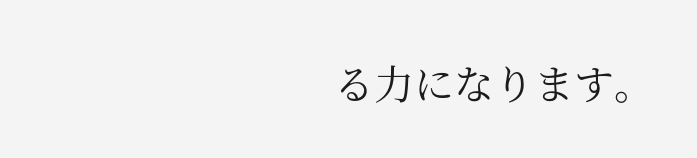る力になります。